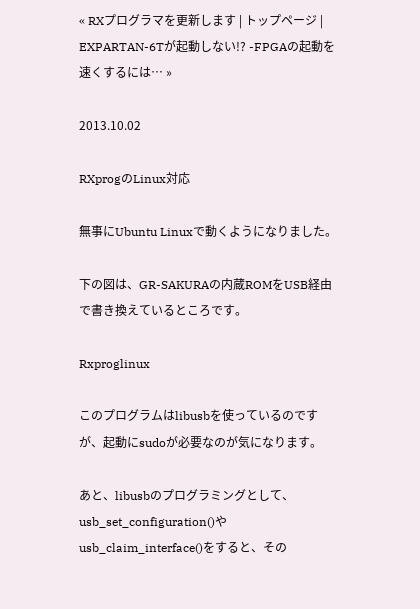« RXプログラマを更新します | トップページ | EXPARTAN-6Tが起動しない!? -FPGAの起動を速くするには… »

2013.10.02

RXprogのLinux対応

無事にUbuntu Linuxで動くようになりました。

下の図は、GR-SAKURAの内蔵ROMをUSB経由で書き換えているところです。

Rxproglinux

このプログラムはlibusbを使っているのですが、起動にsudoが必要なのが気になります。

あと、libusbのプログラミングとして、usb_set_configuration()やusb_claim_interface()をすると、その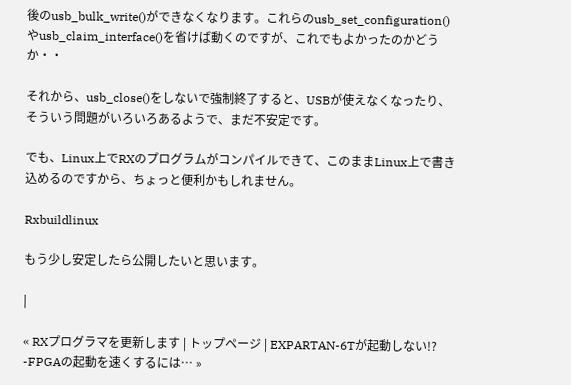後のusb_bulk_write()ができなくなります。これらのusb_set_configuration()やusb_claim_interface()を省けば動くのですが、これでもよかったのかどうか・・

それから、usb_close()をしないで強制終了すると、USBが使えなくなったり、そういう問題がいろいろあるようで、まだ不安定です。

でも、Linux上でRXのプログラムがコンパイルできて、このままLinux上で書き込めるのですから、ちょっと便利かもしれません。

Rxbuildlinux

もう少し安定したら公開したいと思います。

|

« RXプログラマを更新します | トップページ | EXPARTAN-6Tが起動しない!? -FPGAの起動を速くするには… »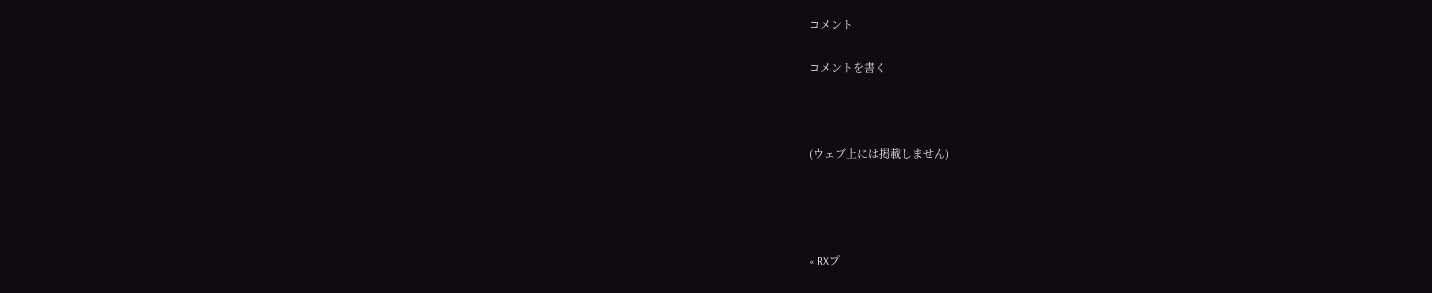コメント

コメントを書く



(ウェブ上には掲載しません)




« RXプ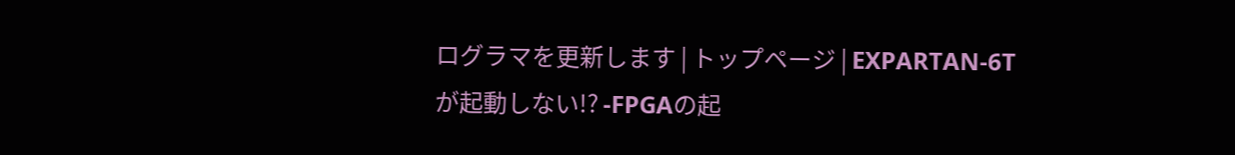ログラマを更新します | トップページ | EXPARTAN-6Tが起動しない!? -FPGAの起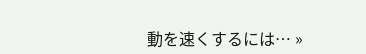動を速くするには… »